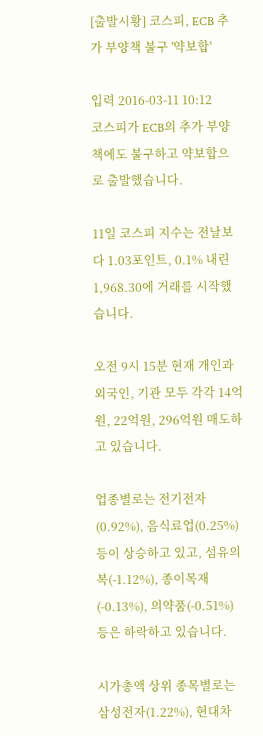[출발시황] 코스피, ECB 추가 부양책 불구 '약보합'

입력 2016-03-11 10:12
코스피가 ECB의 추가 부양책에도 불구하고 약보합으로 출발했습니다.

11일 코스피 지수는 전날보다 1.03포인트, 0.1% 내린 1,968.30에 거래를 시작했습니다.

오전 9시 15분 현재 개인과 외국인, 기관 모두 각각 14억원, 22억원, 296억원 매도하고 있습니다.

업종별로는 전기전자(0.92%), 음식료업(0.25%) 등이 상승하고 있고, 섬유의복(-1.12%), 종이목재(-0.13%), 의약품(-0.51%) 등은 하락하고 있습니다.

시가총액 상위 종목별로는 삼성전자(1.22%), 현대차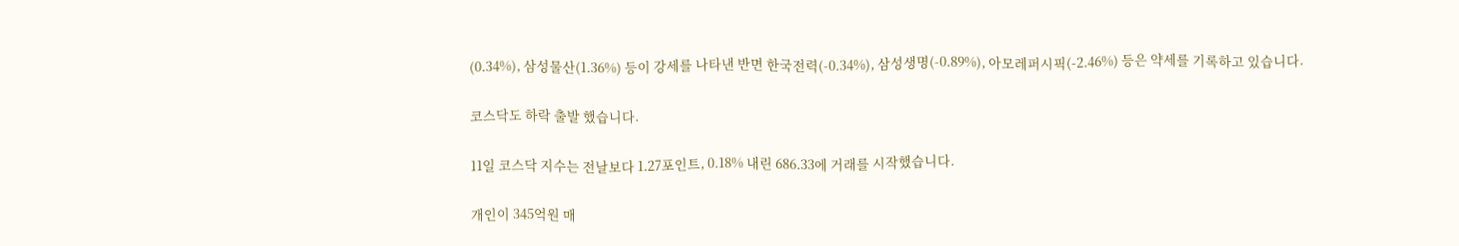(0.34%), 삼성물산(1.36%) 등이 강세를 나타낸 반면 한국전력(-0.34%), 삼성생명(-0.89%), 아모레퍼시픽(-2.46%) 등은 약세를 기록하고 있습니다.

코스닥도 하락 출발 했습니다.

11일 코스닥 지수는 전날보다 1.27포인트, 0.18% 내린 686.33에 거래를 시작했습니다.

개인이 345억원 매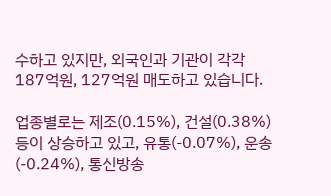수하고 있지만, 외국인과 기관이 각각 187억원, 127억원 매도하고 있습니다.

업종별로는 제조(0.15%), 건설(0.38%) 등이 상승하고 있고, 유통(-0.07%), 운송(-0.24%), 통신방송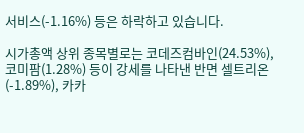서비스(-1.16%) 등은 하락하고 있습니다.

시가총액 상위 종목별로는 코데즈컴바인(24.53%), 코미팜(1.28%) 등이 강세를 나타낸 반면 셀트리온(-1.89%), 카카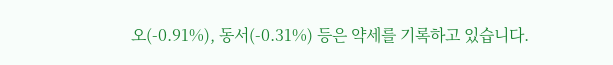오(-0.91%), 동서(-0.31%) 등은 약세를 기록하고 있습니다.